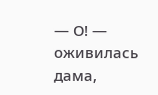— О! — оживилась дама,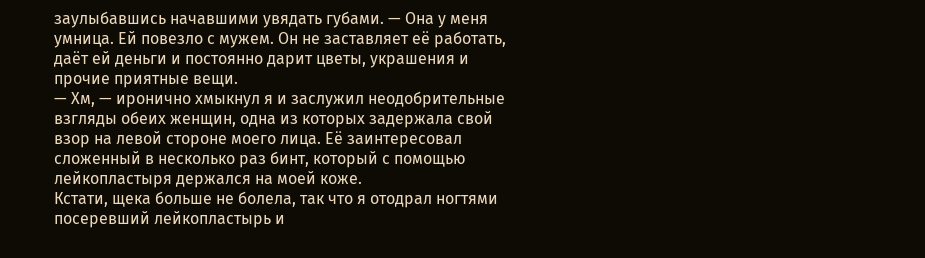заулыбавшись начавшими увядать губами. — Она у меня умница. Ей повезло с мужем. Он не заставляет её работать, даёт ей деньги и постоянно дарит цветы, украшения и прочие приятные вещи.
— Хм, — иронично хмыкнул я и заслужил неодобрительные взгляды обеих женщин, одна из которых задержала свой взор на левой стороне моего лица. Её заинтересовал сложенный в несколько раз бинт, который с помощью лейкопластыря держался на моей коже.
Кстати, щека больше не болела, так что я отодрал ногтями посеревший лейкопластырь и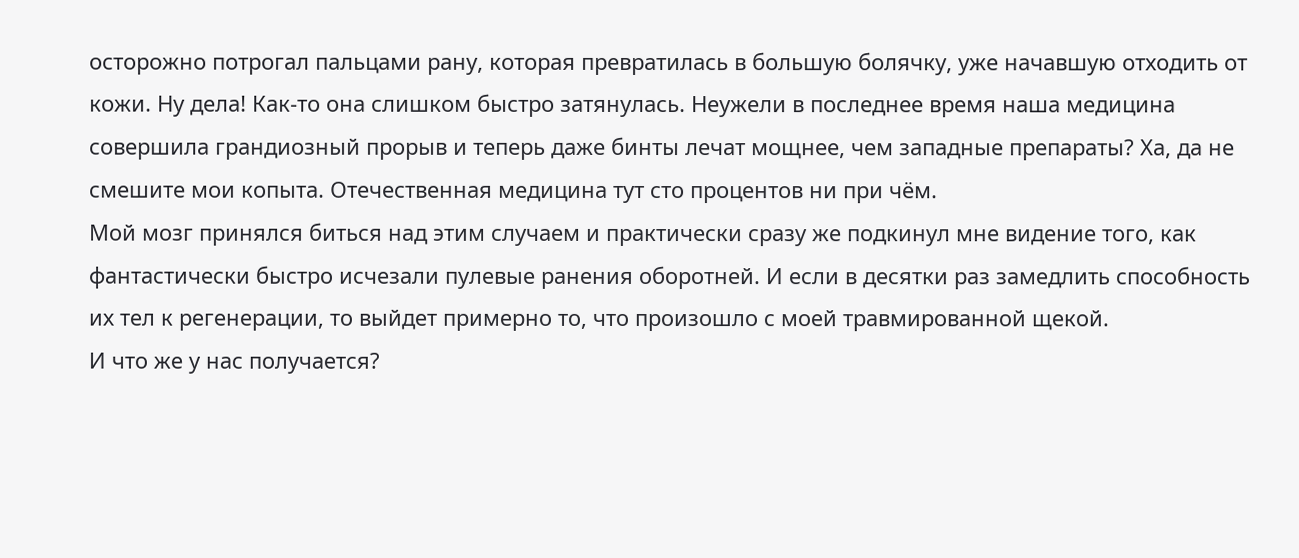осторожно потрогал пальцами рану, которая превратилась в большую болячку, уже начавшую отходить от кожи. Ну дела! Как-то она слишком быстро затянулась. Неужели в последнее время наша медицина совершила грандиозный прорыв и теперь даже бинты лечат мощнее, чем западные препараты? Ха, да не смешите мои копыта. Отечественная медицина тут сто процентов ни при чём.
Мой мозг принялся биться над этим случаем и практически сразу же подкинул мне видение того, как фантастически быстро исчезали пулевые ранения оборотней. И если в десятки раз замедлить способность их тел к регенерации, то выйдет примерно то, что произошло с моей травмированной щекой.
И что же у нас получается?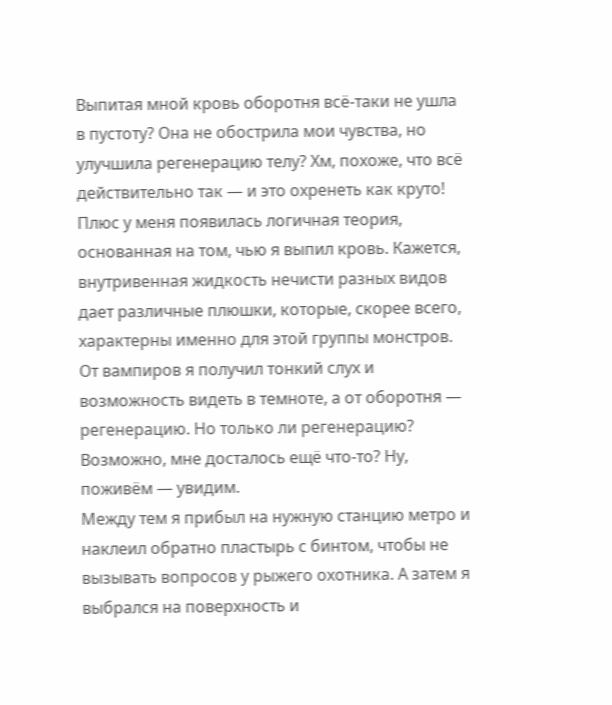Выпитая мной кровь оборотня всё-таки не ушла в пустоту? Она не обострила мои чувства, но улучшила регенерацию телу? Хм, похоже, что всё действительно так — и это охренеть как круто! Плюс у меня появилась логичная теория, основанная на том, чью я выпил кровь. Кажется, внутривенная жидкость нечисти разных видов дает различные плюшки, которые, скорее всего, характерны именно для этой группы монстров. От вампиров я получил тонкий слух и возможность видеть в темноте, а от оборотня — регенерацию. Но только ли регенерацию? Возможно, мне досталось ещё что-то? Ну, поживём — увидим.
Между тем я прибыл на нужную станцию метро и наклеил обратно пластырь с бинтом, чтобы не вызывать вопросов у рыжего охотника. А затем я выбрался на поверхность и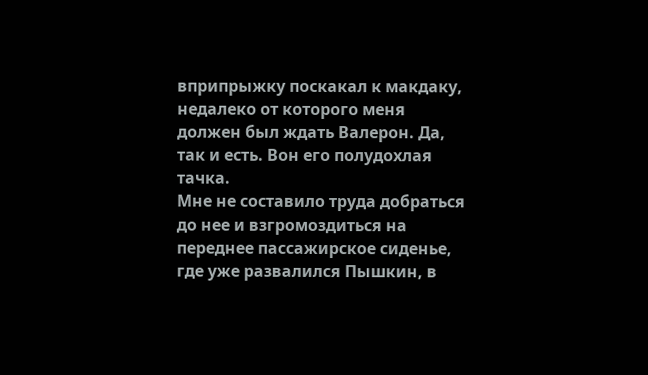вприпрыжку поскакал к макдаку, недалеко от которого меня должен был ждать Валерон. Да, так и есть. Вон его полудохлая тачка.
Мне не составило труда добраться до нее и взгромоздиться на переднее пассажирское сиденье, где уже развалился Пышкин, в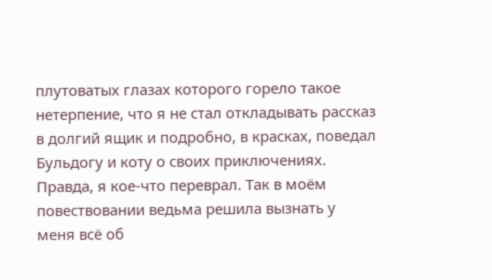плутоватых глазах которого горело такое нетерпение, что я не стал откладывать рассказ в долгий ящик и подробно, в красках, поведал Бульдогу и коту о своих приключениях. Правда, я кое-что переврал. Так в моём повествовании ведьма решила вызнать у меня всё об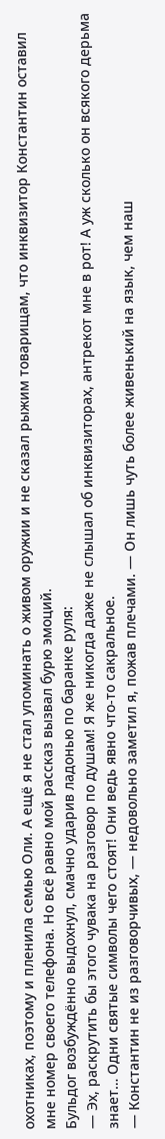охотниках, поэтому и пленила семью Оли. А ещё я не стал упоминать о живом оружии и не сказал рыжим товарищам, что инквизитор Константин оставил мне номер своего телефона. Но всё равно мой рассказ вызвал бурю эмоций.
Бульдог возбуждённо выдохнул, смачно ударив ладонью по баранке руля:
— Эх, раскрутить бы этого чувака на разговор по душам! Я же никогда даже не слышал об инквизиторах, антрекот мне в рот! А уж сколько он всякого дерьма знает… Одни святые символы чего стоят! Они ведь явно что-то сакральное.
— Константин не из разговорчивых, — недовольно заметил я, пожав плечами. — Он лишь чуть более живенький на язык, чем наш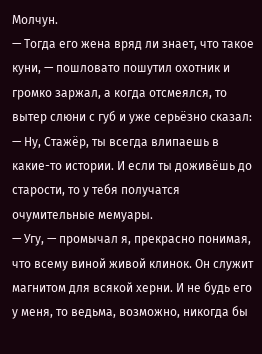Молчун.
— Тогда его жена вряд ли знает, что такое куни, — пошловато пошутил охотник и громко заржал, а когда отсмеялся, то вытер слюни с губ и уже серьёзно сказал: — Ну, Стажёр, ты всегда влипаешь в какие-то истории. И если ты доживёшь до старости, то у тебя получатся очумительные мемуары.
— Угу, — промычал я, прекрасно понимая, что всему виной живой клинок. Он служит магнитом для всякой херни. И не будь его у меня, то ведьма, возможно, никогда бы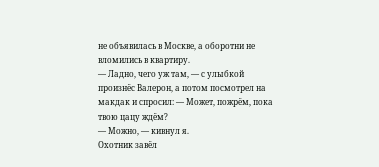не объявилась в Москве, а оборотни не вломились в квартиру.
— Ладно, чего уж там, — с улыбкой произнёс Валерон, а потом посмотрел на макдак и спросил: — Может, пожрём, пока твою цацу ждём?
— Можно, — кивнул я.
Охотник завёл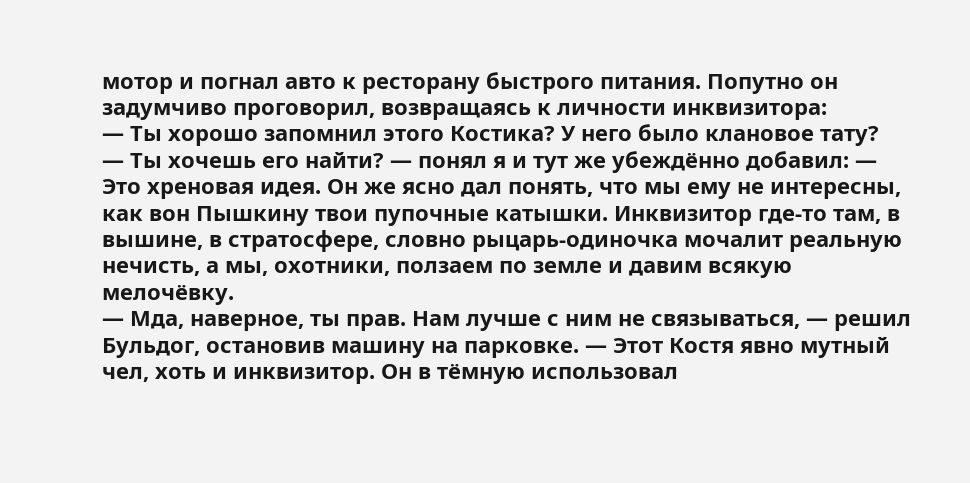мотор и погнал авто к ресторану быстрого питания. Попутно он задумчиво проговорил, возвращаясь к личности инквизитора:
— Ты хорошо запомнил этого Костика? У него было клановое тату?
— Ты хочешь его найти? — понял я и тут же убеждённо добавил: — Это хреновая идея. Он же ясно дал понять, что мы ему не интересны, как вон Пышкину твои пупочные катышки. Инквизитор где-то там, в вышине, в стратосфере, словно рыцарь-одиночка мочалит реальную нечисть, а мы, охотники, ползаем по земле и давим всякую мелочёвку.
— Мда, наверное, ты прав. Нам лучше с ним не связываться, — решил Бульдог, остановив машину на парковке. — Этот Костя явно мутный чел, хоть и инквизитор. Он в тёмную использовал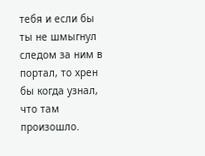тебя и если бы ты не шмыгнул следом за ним в портал, то хрен бы когда узнал, что там произошло.